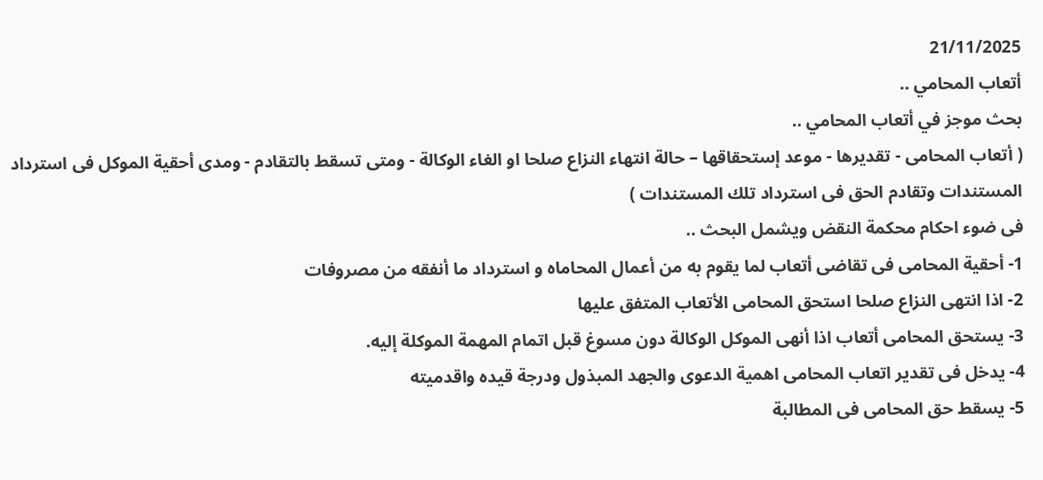21/11/2025
أتعاب المحامي ..
بحث موجز في أتعاب المحامي ..
( أتعاب المحامى - تقديرها - موعد إستحقاقها – حالة انتهاء النزاع صلحا او الغاء الوكالة - ومتى تسقط بالتقادم - ومدى أحقية الموكل فى استرداد المستندات وتقادم الحق فى استرداد تلك المستندات )
فى ضوء احكام محكمة النقض ويشمل البحث ..
1- أحقية المحامى فى تقاضى أتعاب لما يقوم به من أعمال المحاماه و استرداد ما أنفقه من مصروفات
2- اذا انتهى النزاع صلحا استحق المحامى الأتعاب المتفق عليها
3- يستحق المحامى أتعاب اذا أنهى الموكل الوكالة دون مسوغ قبل اتمام المهمة الموكلة إليه.
4- يدخل فى تقدير اتعاب المحامى اهمية الدعوى والجهد المبذول ودرجة قيده واقدميته
5- يسقط حق المحامى فى المطالبة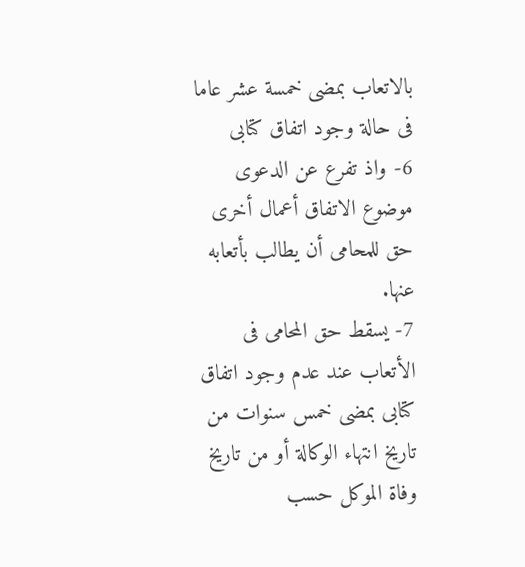بالاتعاب بمضى خمسة عشر عاما فى حالة وجود اتفاق كتابى
6- واذ تفرع عن الدعوى موضوع الاتفاق أعمال أخرى حق للمحامى أن يطالب بأتعابه عنها.
7- يسقط حق المحامى فى الأتعاب عند عدم وجود اتفاق كتابى بمضى خمس سنوات من تاريخ انتهاء الوكالة أو من تاريخ وفاة الموكل حسب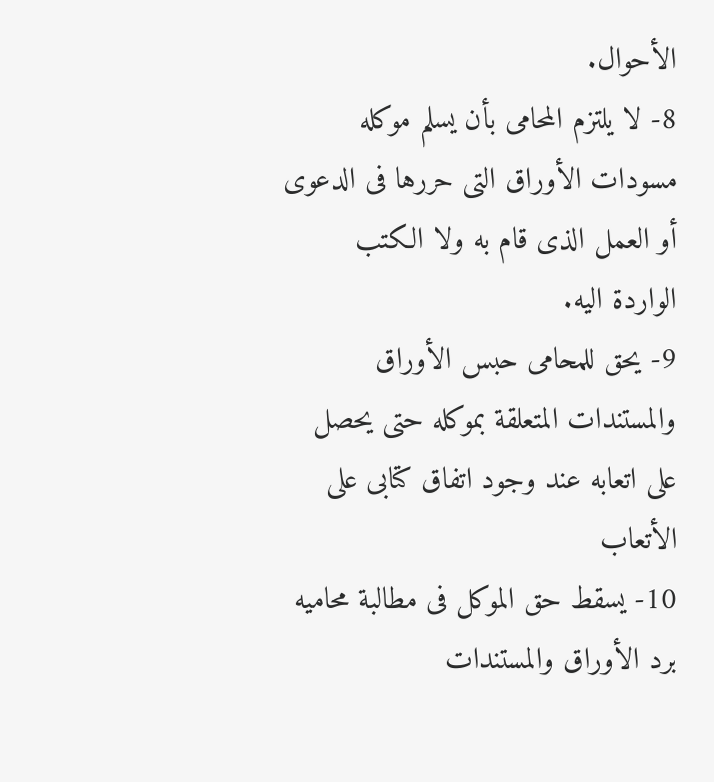الأحوال.
8- لا يلتزم المحامى بأن يسلم موكله مسودات الأوراق التى حررها فى الدعوى أو العمل الذى قام به ولا الكتب الواردة اليه.
9- يحق للمحامى حبس الأوراق والمستندات المتعلقة بموكله حتى يحصل على اتعابه عند وجود اتفاق كتابى على الأتعاب
10- يسقط حق الموكل فى مطالبة محاميه برد الأوراق والمستندات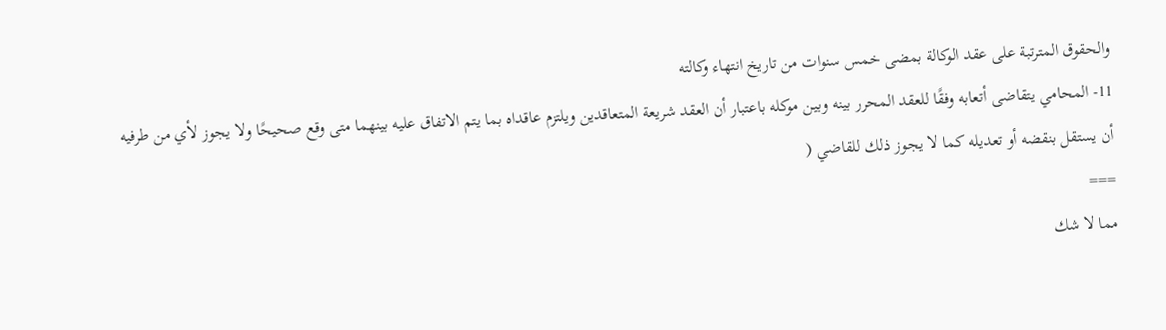والحقوق المترتبة على عقد الوكالة بمضى خمس سنوات من تاريخ انتهاء وكالته
11- المحامي يتقاضى أتعابه وفقًا للعقد المحرر بينه وبين موكله باعتبار أن العقد شريعة المتعاقدين ويلتزم عاقداه بما يتم الاتفاق عليه بينهما متى وقع صحيحًا ولا يجوز لأي من طرفيه أن يستقل بنقضه أو تعديله كما لا يجوز ذلك للقاضي (
===
مما لا شك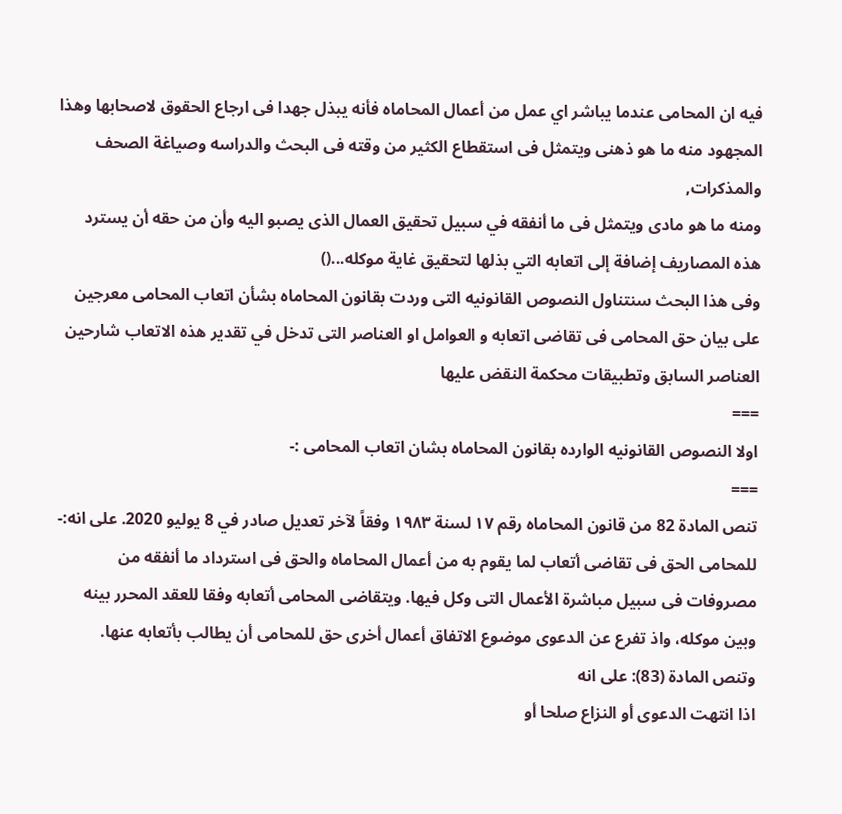فيه ان المحامى عندما يباشر اي عمل من أعمال المحاماه فأنه يبذل جهدا فى ارجاع الحقوق لاصحابها وهذا المجهود منه ما هو ذهنى ويتمثل فى استقطاع الكثير من وقته فى البحث والدراسه وصياغة الصحف والمذكرات,
ومنه ما هو مادى ويتمثل فى ما أنفقه في سبيل تحقيق العمال الذى يصبو اليه وأن من حقه أن يسترد هذه المصاريف إضافة إلى اتعابه التي بذلها لتحقيق غاية موكله...()
وفى هذا البحث سنتناول النصوص القانونيه التى وردت بقانون المحاماه بشأن اتعاب المحامى معرجين على بيان حق المحامى فى تقاضى اتعابه و العوامل او العناصر التى تدخل في تقدير هذه الاتعاب شارحين العناصر السابق وتطبيقات محكمة النقض عليها
===
اولا النصوص القانونيه الوارده بقانون المحاماه بشان اتعاب المحامى :-
===
تنص المادة 82 من قانون المحاماه رقم ١٧ لسنة ١٩٨٣ وفقاً لآخر تعديل صادر في 8 يوليو 2020. على انه:-
للمحامى الحق فى تقاضى أتعاب لما يقوم به من أعمال المحاماه والحق فى استرداد ما أنفقه من مصروفات فى سبيل مباشرة الأعمال التى وكل فيها. ويتقاضى المحامى أتعابه وفقا للعقد المحرر بينه وبين موكله، واذ تفرع عن الدعوى موضوع الاتفاق أعمال أخرى حق للمحامى أن يطالب بأتعابه عنها.
وتنص المادة (83): على انه
اذا انتهت الدعوى أو النزاع صلحا أو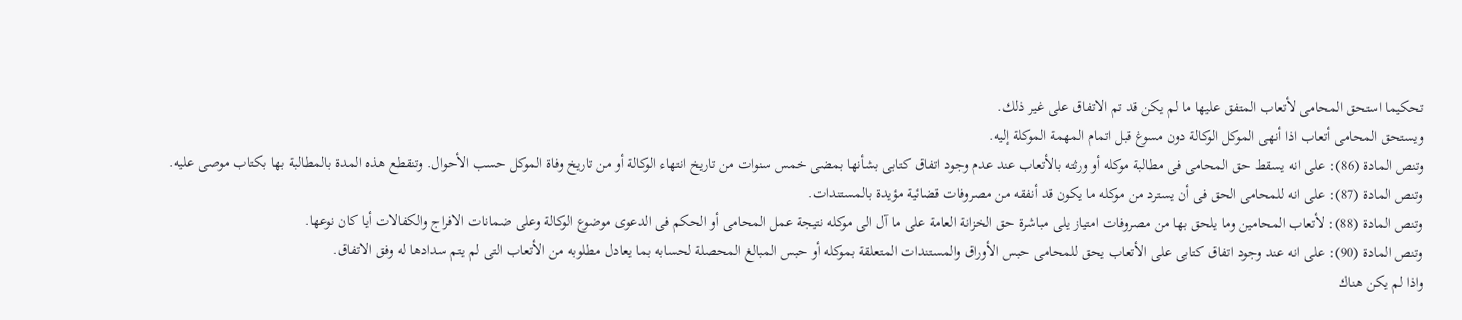تحكيما استحق المحامى لأتعاب المتفق عليها ما لم يكن قد تم الاتفاق على غير ذلك.
ويستحق المحامى أتعاب اذا أنهى الموكل الوكالة دون مسوغ قبل اتمام المهمة الموكلة إليه.
وتنص المادة (86): على انه يسقط حق المحامى فى مطالبة موكله أو ورثته بالأتعاب عند عدم وجود اتفاق كتابى بشأنها بمضى خمس سنوات من تاريخ انتهاء الوكالة أو من تاريخ وفاة الموكل حسب الأحوال. وتنقطع هذه المدة بالمطالبة بها بكتاب موصى عليه.
وتنص المادة (87): على انه للمحامى الحق فى أن يسترد من موكله ما يكون قد أنفقه من مصروفات قضائية مؤيدة بالمستندات.
وتنص المادة (88): لأتعاب المحامين وما يلحق بها من مصروفات امتياز يلى مباشرة حق الخزانة العامة على ما آل الى موكله نتيجة عمل المحامى أو الحكم فى الدعوى موضوع الوكالة وعلى ضمانات الافراج والكفالات أيا كان نوعها.
وتنص المادة (90): على انه عند وجود اتفاق كتابى على الأتعاب يحق للمحامى حبس الأوراق والمستندات المتعلقة بموكله أو حبس المبالغ المحصلة لحسابه بما يعادل مطلوبه من الأتعاب التى لم يتم سدادها له وفق الاتفاق.
واذا لم يكن هناك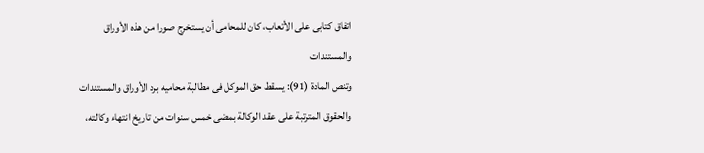اتفاق كتابى على الأتعاب، كان للمحامى أن يستخرج صورا من هذه الأوراق والمستندات
وتنص المادة (91): يسقط حق الموكل فى مطالبة محاميه برد الأوراق والمستندات والحقوق المترتبة على عقد الوكالة بمضى خمس سنوات من تاريخ انتهاء وكالته،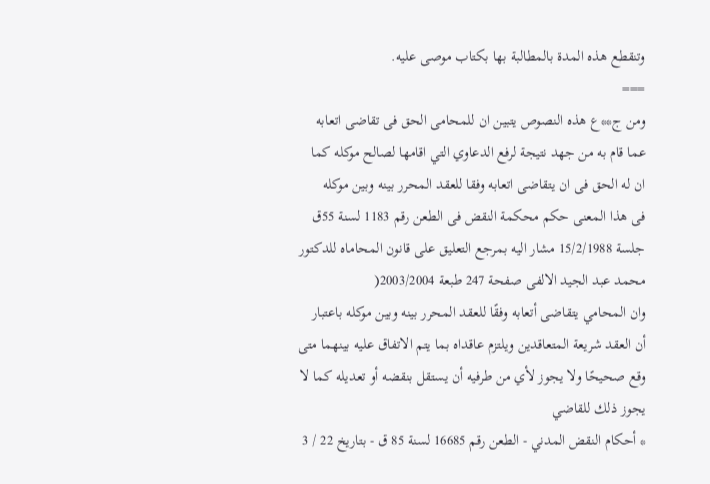وتنقطع هذه المدة بالمطالبة بها بكتاب موصى عليه.
===
ومن ج**ع هذه النصوص يتبين ان للمحامى الحق فى تقاضى اتعابه عما قام به من جهد نتيجة لرفع الدعاوي التي اقامها لصالح موكله كما ان له الحق فى ان يتقاضى اتعابه وفقا للعقد المحرر بينه وبين موكله
فى هذا المعنى حكم محكمة النقض فى الطعن رقم 1183 لسنة 55ق جلسة 15/2/1988 مشار اليه بمرجع التعليق على قانون المحاماه للدكتور محمد عبد الجيد الالفى صفحة 247 طبعة 2003/2004(
وان المحامي يتقاضى أتعابه وفقًا للعقد المحرر بينه وبين موكله باعتبار أن العقد شريعة المتعاقدين ويلتزم عاقداه بما يتم الاتفاق عليه بينهما متى وقع صحيحًا ولا يجوز لأي من طرفيه أن يستقل بنقضه أو تعديله كما لا يجوز ذلك للقاضي
* أحكام النقض المدني - الطعن رقم 16685 لسنة 85 ق - بتاريخ 22 / 3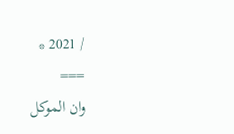/ 2021 *
===
وان الموكل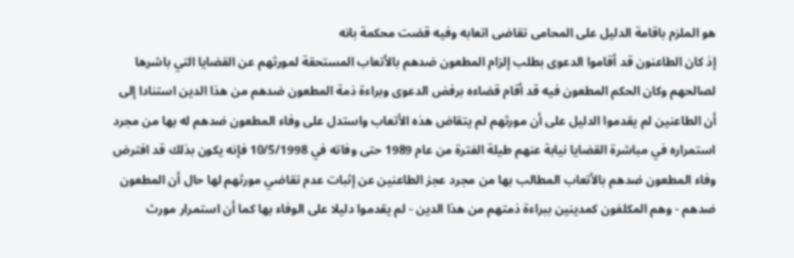هو الملزم باقامة الدليل على المحامى تقاضى اتعابه وفيه قضت محكمة بانه
إذ كان الطاعنون قد أقاموا الدعوى بطلب إلزام المطعون ضدهم بالأتعاب المستحقة لمورثهم عن القضايا التي باشرها لصالحهم وكان الحكم المطعون فيه قد أقام قضاءه برفض الدعوى وبراءة ذمة المطعون ضدهم من هذا الدين استنادا إلى أن الطاعنين لم يقدموا الدليل على أن مورثهم لم يتقاض هذه الأتعاب واستدل على وفاء المطعون ضدهم له بها من مجرد استمراره في مباشرة القضايا نيابة عنهم طيلة الفترة من عام 1989 حتى وفاته في 10/5/1998 فإنه يكون بذلك قد افترض وفاء المطعون ضدهم بالأتعاب المطالب بها من مجرد عجز الطاعنين عن إثبات عدم تقاضي مورثهم لها حال أن المطعون ضدهم - وهم المكلفون كمدينين ببراءة ذمتهم من هذا الدين - لم يقدموا دليلا على الوفاء بها كما أن استمرار مورث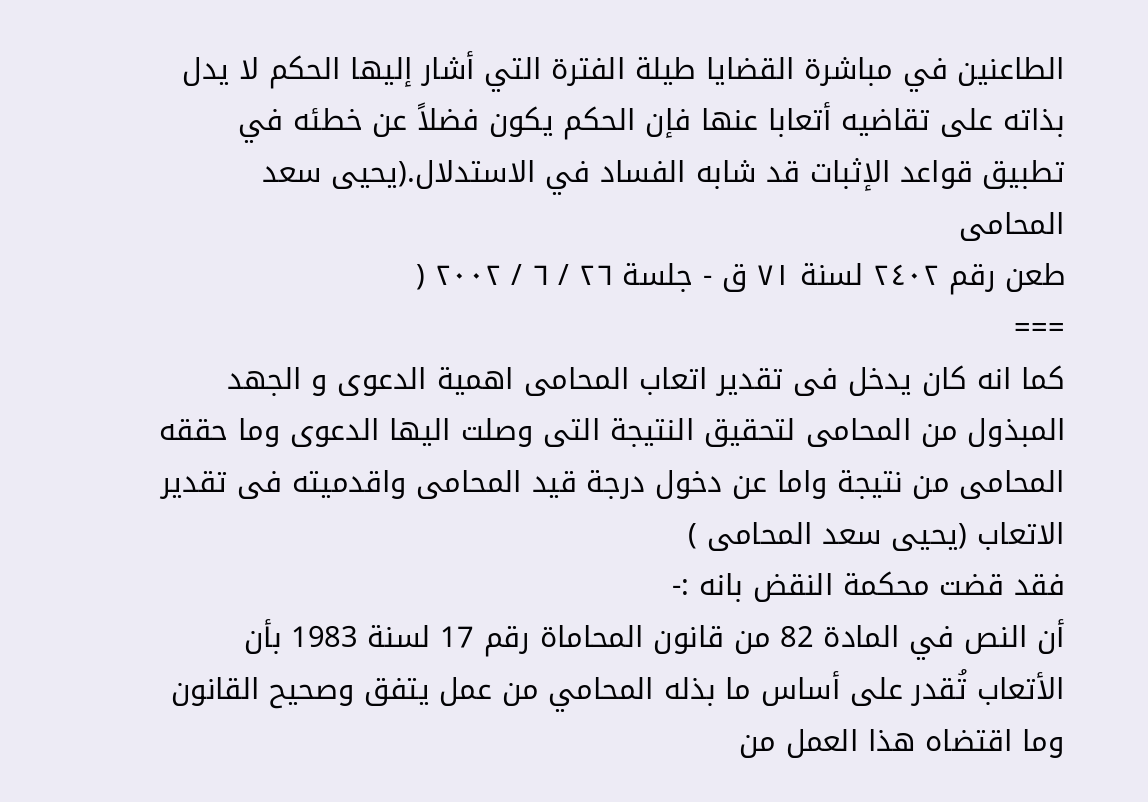الطاعنين في مباشرة القضايا طيلة الفترة التي أشار إليها الحكم لا يدل بذاته على تقاضيه أتعابا عنها فإن الحكم يكون فضلاً عن خطئه في تطبيق قواعد الإثبات قد شابه الفساد في الاستدلال.(يحيى سعد المحامى
طعن رقم ۲٤۰۲ لسنة ۷۱ ق - جلسة ۲٦ / ٦ / ۲۰۰۲ (
===
كما انه كان يدخل فى تقدير اتعاب المحامى اهمية الدعوى و الجهد المبذول من المحامى لتحقيق النتيجة التى وصلت اليها الدعوى وما حققه المحامى من نتيجة واما عن دخول درجة قيد المحامى واقدميته فى تقدير الاتعاب (يحيى سعد المحامى )
فقد قضت محكمة النقض بانه :-
أن النص في المادة 82 من قانون المحاماة رقم 17 لسنة 1983 بأن الأتعاب تُقدر على أساس ما بذله المحامي من عمل يتفق وصحيح القانون وما اقتضاه هذا العمل من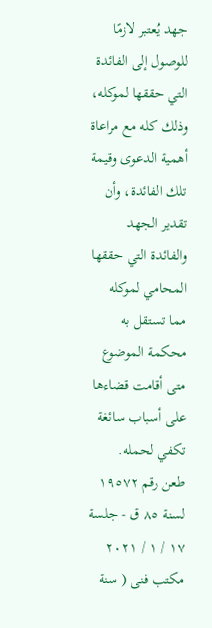جهد يُعتبر لازمًا للوصول إلى الفائدة التي حققها لموكله، وذلك كله مع مراعاة أهمية الدعوى وقيمة تلك الفائدة، وأن تقدير الجهد والفائدة التي حققها المحامي لموكله مما تستقل به محكمة الموضوع متى أقامت قضاءها على أسباب سائغة تكفي لحمله.
طعن رقم ۱۹٥۷۲ لسنة ۸٥ ق - جلسة ۱۷ / ۱ / ۲۰۲۱
مكتب فنى ( سنة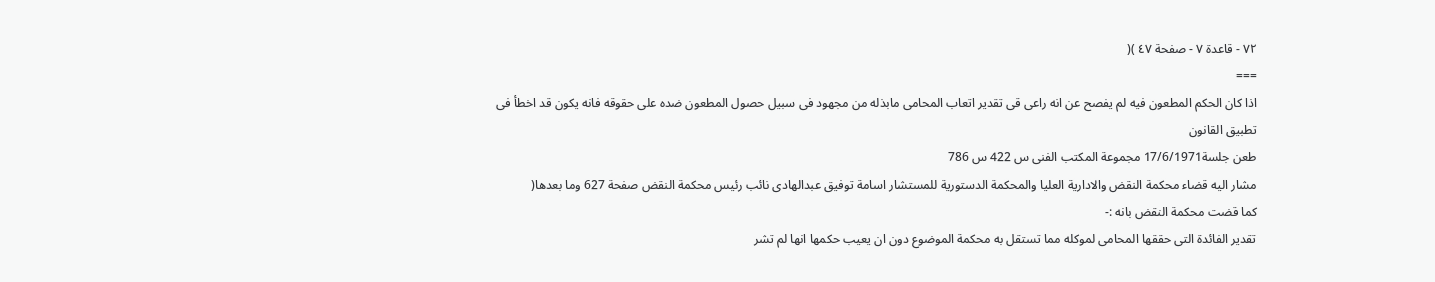۷۲ - قاعدة ۷ - صفحة ٤۷ )(
===
اذا كان الحكم المطعون فيه لم يفصح عن انه راعى قى تقدير اتعاب المحامى مابذله من مجهود فى سبيل حصول المطعون ضده على حقوقه فانه يكون قد اخطأ فى تطبيق القانون
طعن جلسة17/6/1971 مجموعة المكتب الفنى س 422 س 786
مشار اليه قضاء محكمة النقض والادارية العليا والمحكمة الدستورية للمستشار اسامة توفيق عبدالهادى نائب رئيس محكمة النقض صفحة 627 وما بعدها(
كما قضت محكمة النقض بانه :-
تقدير الفائدة التى حققها المحامى لموكله مما تستقل به محكمة الموضوع دون ان يعيب حكمها انها لم تشر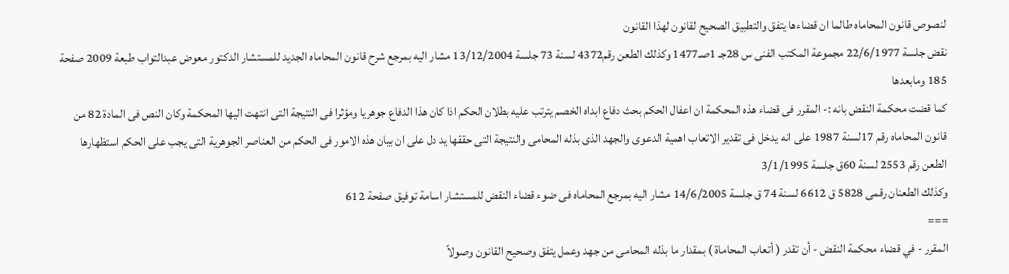لنصوص قانون المحاماه طالما ان قضاءها يتفق والتطبيق الصحيح لقانون لهذا القانون
نقض جلسة 22/6/1977 مجموعة المكتب الفنى س 28جـ 1صـ1477 وكذلك الطعن رقم4372 لسنة 73 جلسة 13/12/2004 مشار اليه بمرجع شرح قانون المحاماه الجديد للمستشار الدكتور معوض عبدالتواب طبعة 2009 صفحة 185 ومابعدها
كما قضت محكمة النقض بانه :- المقرر فى قضاء هذه المحكمة ان اعفال الحكم بحث دفاع ابداه الخصم يترتب عليه بطلان الحكم اذا كان هذا الدفاع جوهريا ومؤثرا فى النتيجة التى انتهت اليها المحكمة وكان النص فى المادة 82 من قانون المحاماه رقم 17لسنة 1987 على انه يدخل فى تقدير الاتعاب اهمية الدعوى والجهد الذى بذله المحامى والنتيجة التى حققها يد دل على ان بيان هذه الامور فى الحكم من العناصر الجوهرية التى يجب على الحكم استظهارها
الطعن رقم 2553 لسنة 60ق جلسة 3/1/1995
وكذلك الطعنان رقمى 5828 ق 6612 لسنة 74 ق جلسة 14/6/2005 مشار اليه بمرجع المحاماه فى ضوء قضاء النقض للمستشار اسامة توفيق صفحة 612
===
المقرر - في قضاء محكمة النقض - أن تقدر ( أتعاب المحاماة ) بمقدار ما بذله المحامى من جهد وعمل يتفق وصحيح القانون وصولاً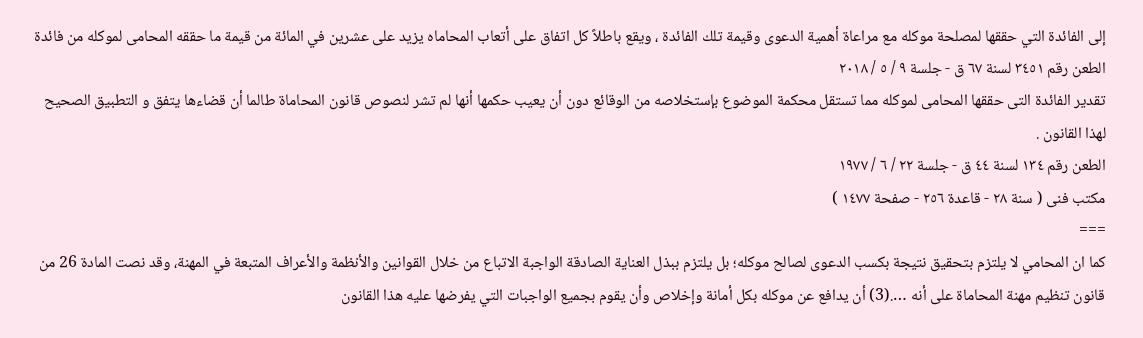إلى الفائدة التي حققها لمصلحة موكله مع مراعاة أهمية الدعوى وقيمة تلك الفائدة ، ويقع باطلاً كل اتفاق على أتعاب المحاماه يزيد على عشرين في المائة من قيمة ما حققه المحامى لموكله من فائدة
الطعن رقم ۳٤٥۱ لسنة ٦۷ ق - جلسة ۹ / ٥ / ۲۰۱۸
تقدير الفائدة التى حققها المحامى لموكله مما تستقل محكمة الموضوع بإستخلاصه من الوقائع دون أن يعيب حكمها أنها لم تشر لنصوص قانون المحاماة طالما أن قضاءها يتفق و التطبيق الصحيح لهذا القانون .
الطعن رقم ۱۳٤ لسنة ٤٤ ق - جلسة ۲۲ / ٦ / ۱۹۷۷
مكتب فنى ( سنة ۲۸ - قاعدة ۲٥٦ - صفحة ۱٤۷۷ )
===
كما ان المحامي لا يلتزم بتحقيق نتيجة بكسب الدعوى لصالح موكله؛ بل يلتزم ببذل العناية الصادقة الواجبة الاتباع من خلال القوانين والأنظمة والأعراف المتبعة في المهنة، وقد نصت المادة 26 من قانون تنظيم مهنة المحاماة على أنه ….(3) أن يدافع عن موكله بكل أمانة وإخلاص وأن يقوم بجميع الواجبات التي يفرضها عليه هذا القانون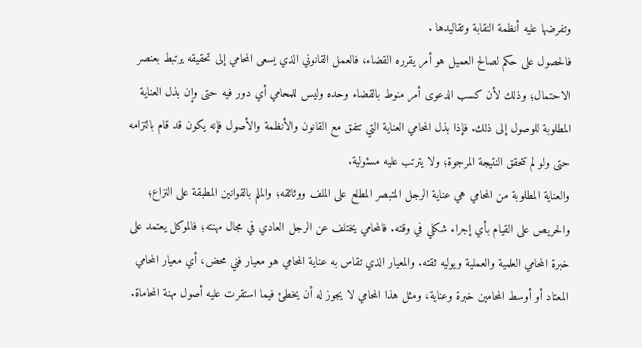وتفرضها عليه أنظمة النقابة وتقاليدها .
فالحصول على حكم لصالح العميل هو أمر يقرره القضاء، فالعمل القانوني الذي يسعى المحامي إلى تحقيقه يرتبط بعنصر الاحتمال؛ وذلك لأن كسب الدعوى أمر منوط بالقضاء وحده وليس للمحامي أي دور فيه حتى وإن بذل العناية المطلوبة للوصول إلى ذلك. فإذا بذل المحامي العناية التي تتفق مع القانون والأنظمة والأصول فإنه يكون قد قام بالتزامه حتى ولو لم تتحقق النتيجة المرجوة؛ ولا يترتب عليه مسئولية.
والعناية المطلوبة من المحامي هي عناية الرجل المتبصر المطلع على الملف ووثائقه؛ والملم بالقوانين المطبقة على النزاع؛ والحريص على القيام بأي إجراء شكلي في وقته. فالمحامي يختلف عن الرجل العادي في مجال مهنته؛ فالموكل يعتمد على خبرة المحامي العلمية والعملية ويوليه ثقته. والمعيار الذي تقاس به عناية المحامي هو معيار فني محض، أي معيار المحامي المعتاد أو أوسط المحامين خبرة وعناية، ومثل هذا المحامي لا يجوز له أن يخطئ فيما استقرت عليه أصول مهنة المحاماة.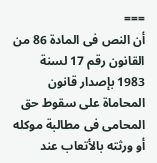===
أن النص فى المادة 86 من القانون رقم 17 لسنة 1983 بإصدار قانون المحاماة على سقوط حق المحامى فى مطالبة موكله أو ورثته بالأتعاب عند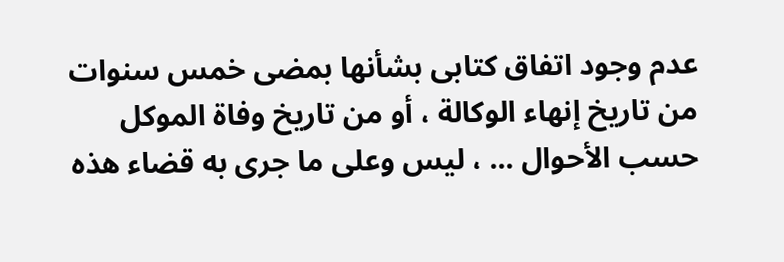عدم وجود اتفاق كتابى بشأنها بمضى خمس سنوات من تاريخ إنهاء الوكالة ، أو من تاريخ وفاة الموكل حسب الأحوال ... ، ليس وعلى ما جرى به قضاء هذه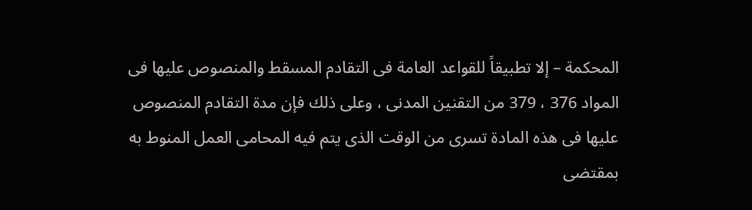المحكمة – إلا تطبيقاً للقواعد العامة فى التقادم المسقط والمنصوص عليها فى المواد 376 ، 379 من التقنين المدنى ، وعلى ذلك فإن مدة التقادم المنصوص عليها فى هذه المادة تسرى من الوقت الذى يتم فيه المحامى العمل المنوط به بمقتضى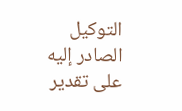التوكيل الصادر إليه على تقدير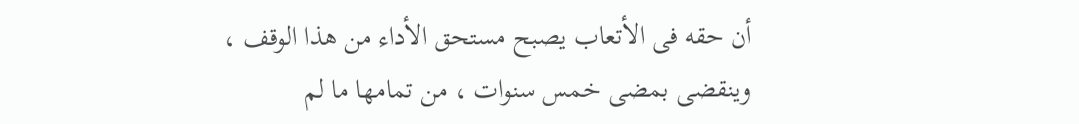أن حقه فى الأتعاب يصبح مستحق الأداء من هذا الوقف ، وينقضى بمضى خمس سنوات ، من تمامها ما لم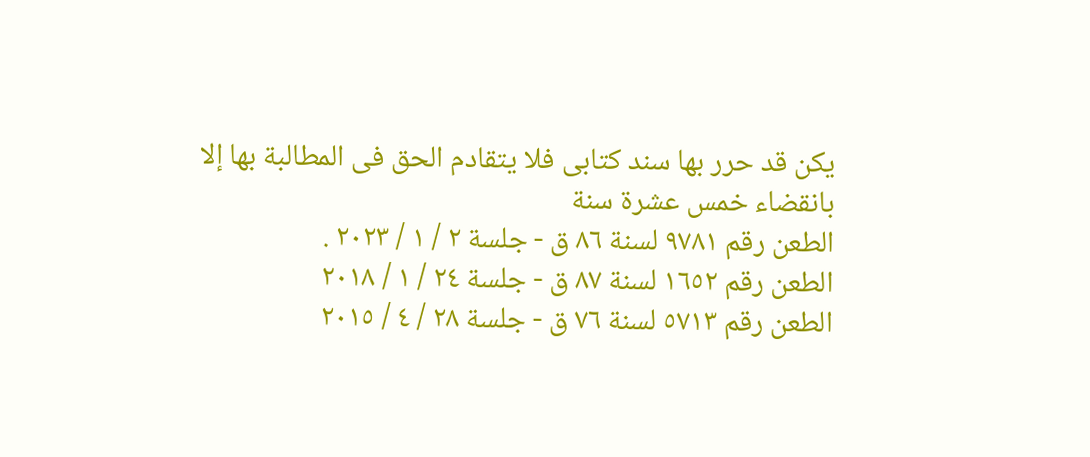يكن قد حرر بها سند كتابى فلا يتقادم الحق فى المطالبة بها إلا بانقضاء خمس عشرة سنة
الطعن رقم ۹۷۸۱ لسنة ۸٦ ق - جلسة ۲ / ۱ / ۲۰۲۳ .
الطعن رقم ۱٦٥۲ لسنة ۸۷ ق - جلسة ۲٤ / ۱ / ۲۰۱۸
الطعن رقم ٥۷۱۳ لسنة ۷٦ ق - جلسة ۲۸ / ٤ / ۲۰۱٥